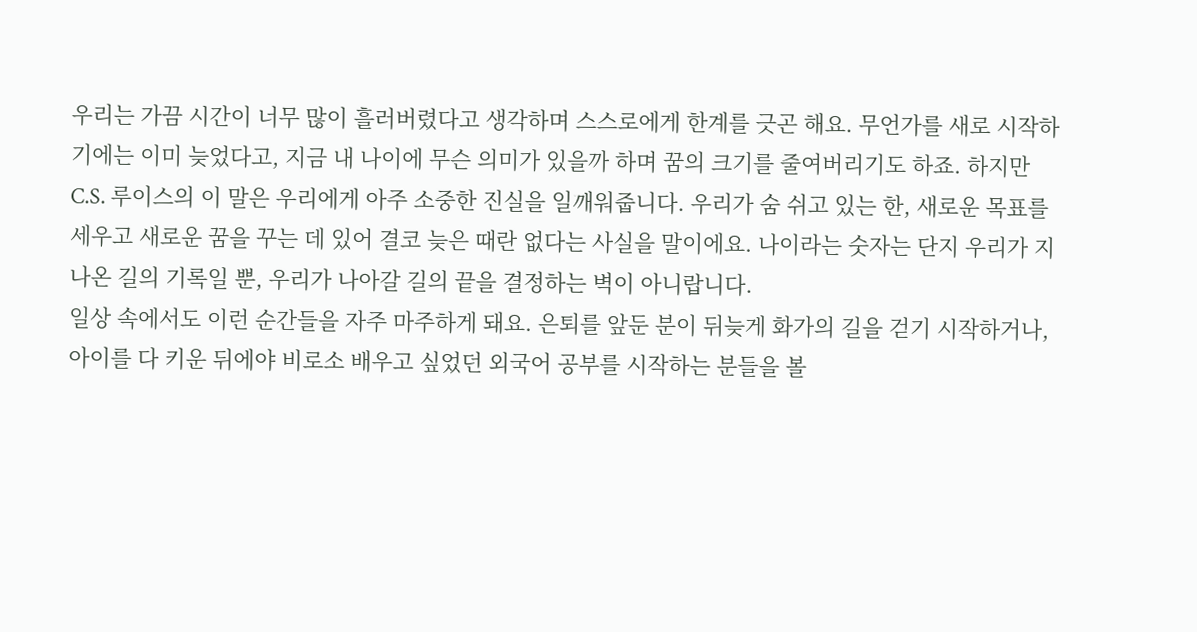우리는 가끔 시간이 너무 많이 흘러버렸다고 생각하며 스스로에게 한계를 긋곤 해요. 무언가를 새로 시작하기에는 이미 늦었다고, 지금 내 나이에 무슨 의미가 있을까 하며 꿈의 크기를 줄여버리기도 하죠. 하지만 C.S. 루이스의 이 말은 우리에게 아주 소중한 진실을 일깨워줍니다. 우리가 숨 쉬고 있는 한, 새로운 목표를 세우고 새로운 꿈을 꾸는 데 있어 결코 늦은 때란 없다는 사실을 말이에요. 나이라는 숫자는 단지 우리가 지나온 길의 기록일 뿐, 우리가 나아갈 길의 끝을 결정하는 벽이 아니랍니다.
일상 속에서도 이런 순간들을 자주 마주하게 돼요. 은퇴를 앞둔 분이 뒤늦게 화가의 길을 걷기 시작하거나, 아이를 다 키운 뒤에야 비로소 배우고 싶었던 외국어 공부를 시작하는 분들을 볼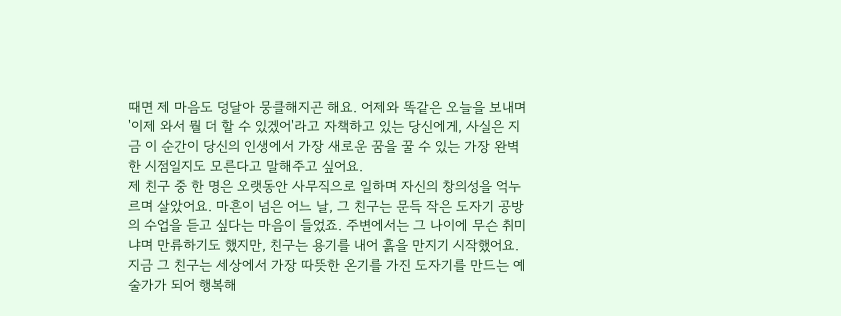때면 제 마음도 덩달아 뭉클해지곤 해요. 어제와 똑같은 오늘을 보내며 '이제 와서 뭘 더 할 수 있겠어'라고 자책하고 있는 당신에게, 사실은 지금 이 순간이 당신의 인생에서 가장 새로운 꿈을 꿀 수 있는 가장 완벽한 시점일지도 모른다고 말해주고 싶어요.
제 친구 중 한 명은 오랫동안 사무직으로 일하며 자신의 창의성을 억누르며 살았어요. 마흔이 넘은 어느 날, 그 친구는 문득 작은 도자기 공방의 수업을 듣고 싶다는 마음이 들었죠. 주변에서는 그 나이에 무슨 취미냐며 만류하기도 했지만, 친구는 용기를 내어 흙을 만지기 시작했어요. 지금 그 친구는 세상에서 가장 따뜻한 온기를 가진 도자기를 만드는 예술가가 되어 행복해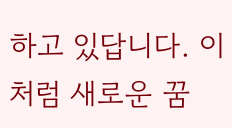하고 있답니다. 이처럼 새로운 꿈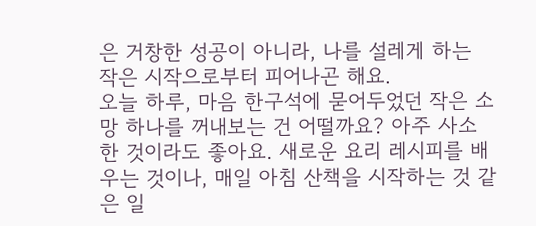은 거창한 성공이 아니라, 나를 설레게 하는 작은 시작으로부터 피어나곤 해요.
오늘 하루, 마음 한구석에 묻어두었던 작은 소망 하나를 꺼내보는 건 어떨까요? 아주 사소한 것이라도 좋아요. 새로운 요리 레시피를 배우는 것이나, 매일 아침 산책을 시작하는 것 같은 일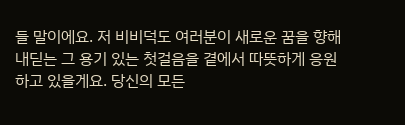들 말이에요. 저 비비덕도 여러분이 새로운 꿈을 향해 내딛는 그 용기 있는 첫걸음을 곁에서 따뜻하게 응원하고 있을게요. 당신의 모든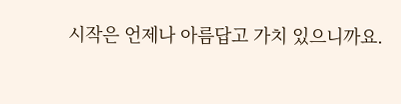시작은 언제나 아름답고 가치 있으니까요.